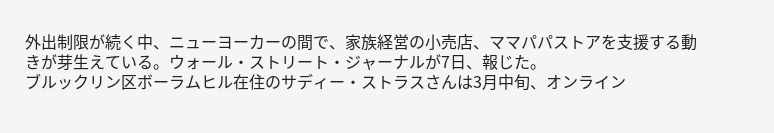外出制限が続く中、ニューヨーカーの間で、家族経営の小売店、ママパパストアを支援する動きが芽生えている。ウォール・ストリート・ジャーナルが7日、報じた。
ブルックリン区ボーラムヒル在住のサディー・ストラスさんは3月中旬、オンライン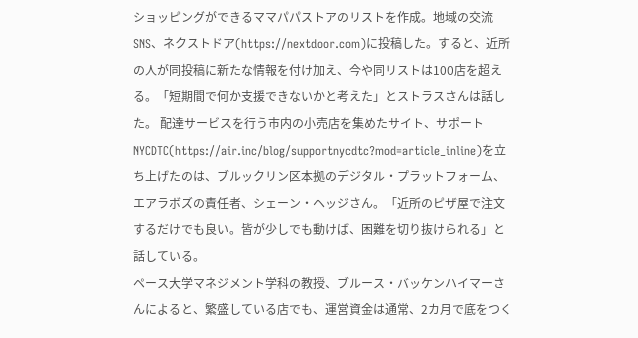ショッピングができるママパパストアのリストを作成。地域の交流SNS、ネクストドア(https://nextdoor.com)に投稿した。すると、近所の人が同投稿に新たな情報を付け加え、今や同リストは100店を超える。「短期間で何か支援できないかと考えた」とストラスさんは話した。 配達サービスを行う市内の小売店を集めたサイト、サポートNYCDTC(https://air.inc/blog/supportnycdtc?mod=article_inline)を立ち上げたのは、ブルックリン区本拠のデジタル・プラットフォーム、エアラボズの責任者、シェーン・ヘッジさん。「近所のピザ屋で注文するだけでも良い。皆が少しでも動けば、困難を切り抜けられる」と話している。
ペース大学マネジメント学科の教授、ブルース・バッケンハイマーさんによると、繁盛している店でも、運営資金は通常、2カ月で底をつく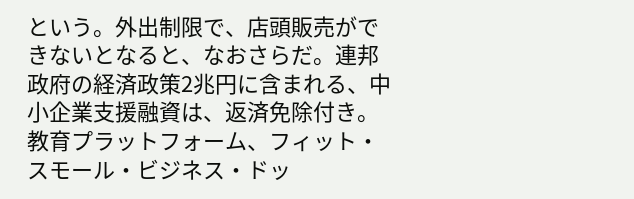という。外出制限で、店頭販売ができないとなると、なおさらだ。連邦政府の経済政策2兆円に含まれる、中小企業支援融資は、返済免除付き。教育プラットフォーム、フィット・スモール・ビジネス・ドッ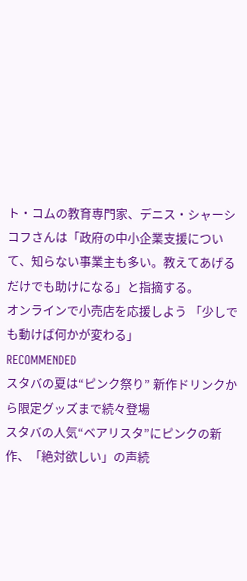ト・コムの教育専門家、デニス・シャーシコフさんは「政府の中小企業支援について、知らない事業主も多い。教えてあげるだけでも助けになる」と指摘する。
オンラインで小売店を応援しよう 「少しでも動けば何かが変わる」
RECOMMENDED
スタバの夏は“ピンク祭り” 新作ドリンクから限定グッズまで続々登場
スタバの人気“ベアリスタ”にピンクの新作、「絶対欲しい」の声続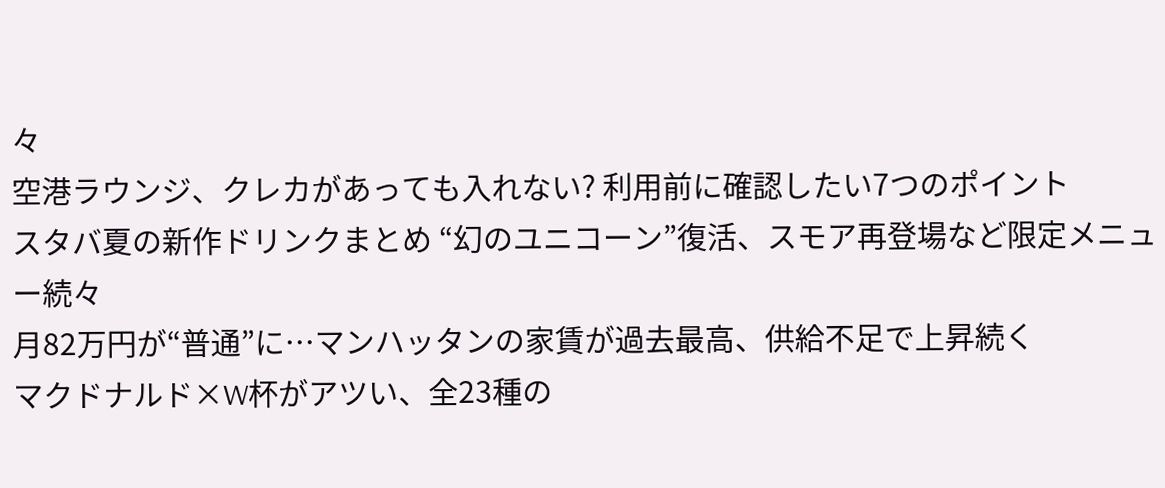々
空港ラウンジ、クレカがあっても入れない? 利用前に確認したい7つのポイント
スタバ夏の新作ドリンクまとめ “幻のユニコーン”復活、スモア再登場など限定メニュー続々
月82万円が“普通”に…マンハッタンの家賃が過去最高、供給不足で上昇続く
マクドナルド×W杯がアツい、全23種の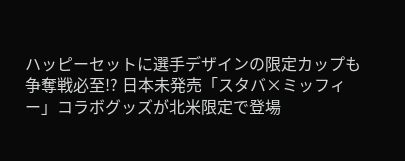ハッピーセットに選手デザインの限定カップも
争奪戦必至!? 日本未発売「スタバ×ミッフィー」コラボグッズが北米限定で登場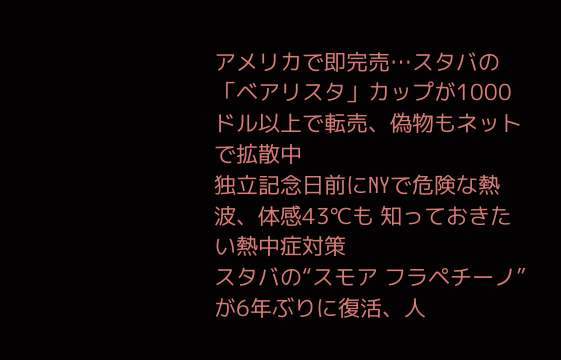アメリカで即完売…スタバの「ベアリスタ」カップが1000ドル以上で転売、偽物もネットで拡散中
独立記念日前にNYで危険な熱波、体感43℃も 知っておきたい熱中症対策
スタバの“スモア フラペチーノ”が6年ぶりに復活、人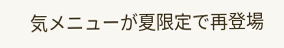気メニューが夏限定で再登場